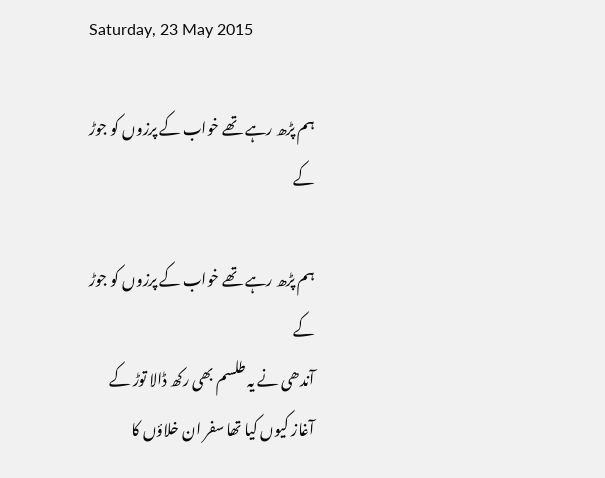Saturday, 23 May 2015

ہم پڑھ رہے تھے خواب کے پرزوں کو جوڑ کے

ہم پڑھ رہے تھے خواب کے پرزوں کو جوڑ کے
آندھی نے یہ طلسم بھی رکھ ڈالا توڑ کے
آغاز کیوں کیا تھا سفر ان خلاؤں کا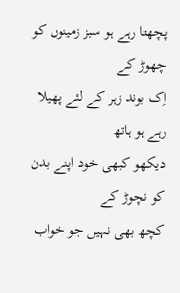پچھتا رہے ہو سبز زمینوں کو چھوڑ کے
اِک بوند زہر کے لئے پھیلا رہے ہو ہاتھ
دیکھو کبھی خود اپنے بدن کو نچوڑ کے
کچھ بھی نہیں جو خواب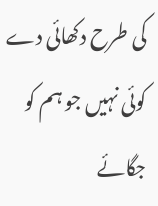کی طرح دکھائی دے
کوئی نہیں جو ہم کو جگائے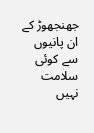جھنجھوڑ کے
ان پانیوں سے کوئی سلامت نہیں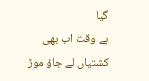گیا
ہے وقت اب بھی کشتیاں لے جاؤ موڑ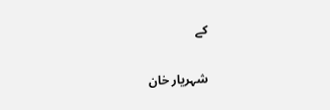کے

شہریار خان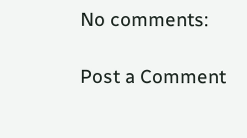No comments:

Post a Comment